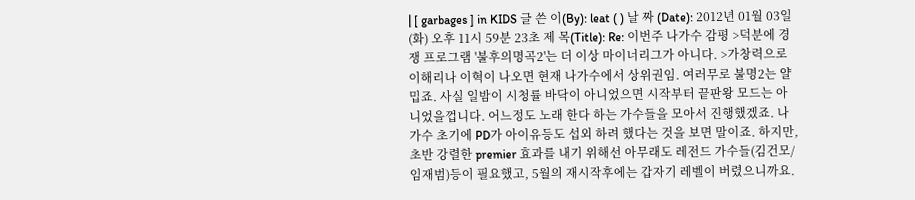| [ garbages ] in KIDS 글 쓴 이(By): leat ( ) 날 짜 (Date): 2012년 01월 03일 (화) 오후 11시 59분 23초 제 목(Title): Re: 이번주 나가수 감평 >덕분에 경쟁 프로그램 '불후의명곡2'는 더 이상 마이너리그가 아니다. >가창력으로 이해리나 이혁이 나오면 현재 나가수에서 상위권임. 여러무로 불명2는 얄밉죠. 사실 일밤이 시청률 바닥이 아니었으면 시작부터 끝판왕 모드는 아니었을껍니다. 어느정도 노래 한다 하는 가수들을 모아서 진행했겠죠. 나가수 초기에 PD가 아이유등도 섭외 하려 했다는 것을 보면 말이죠. 하지만, 초반 강렬한 premier 효과를 내기 위해선 아무래도 레전드 가수들(김건모/임재범)등이 필요했고, 5월의 재시작후에는 갑자기 레벨이 버렸으니까요.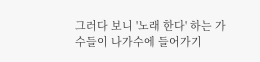그러다 보니 '노래 한다' 하는 가수들이 나가수에 들어가기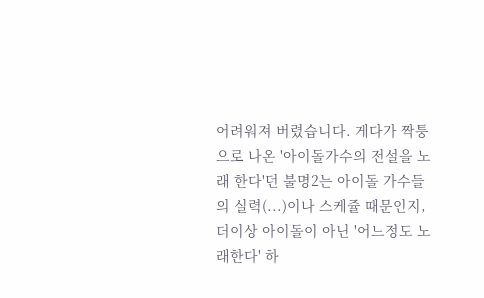어려워져 버렸습니다. 게다가 짝퉁으로 나온 '아이돌가수의 전설을 노래 한다'던 불명2는 아이돌 가수들의 실력(...)이나 스케쥴 때문인지, 더이상 아이돌이 아닌 '어느정도 노래한다' 하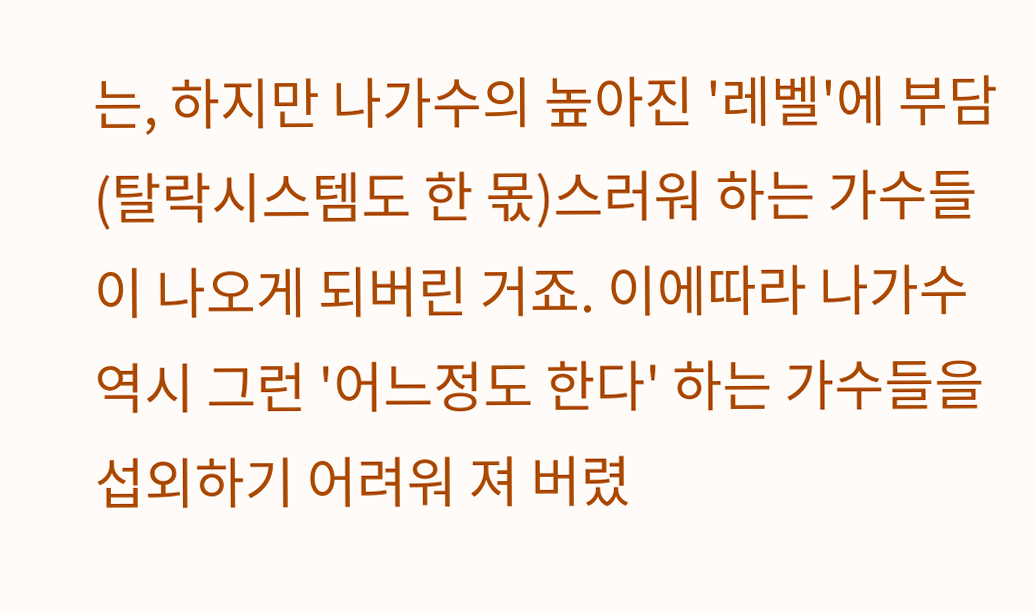는, 하지만 나가수의 높아진 '레벨'에 부담(탈락시스템도 한 몫)스러워 하는 가수들이 나오게 되버린 거죠. 이에따라 나가수 역시 그런 '어느정도 한다' 하는 가수들을 섭외하기 어려워 져 버렸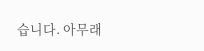습니다. 아무래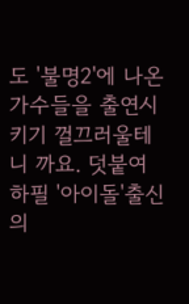도 '불명2'에 나온 가수들을 출연시키기 껄끄러울테니 까요. 덧붙여 하필 '아이돌'출신의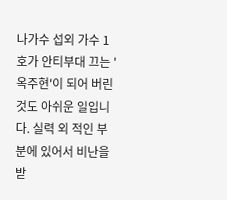나가수 섭외 가수 1호가 안티부대 끄는 '옥주현'이 되어 버린 것도 아쉬운 일입니다. 실력 외 적인 부분에 있어서 비난을 받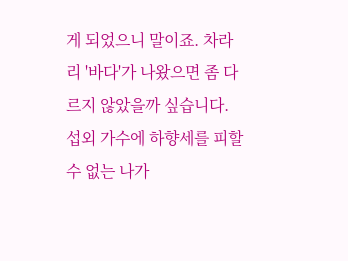게 되었으니 말이죠. 차라리 '바다'가 나왔으면 좀 다르지 않았을까 싶습니다. 섭외 가수에 하향세를 피할 수 없는 나가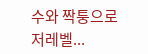수와 짝퉁으로 저레벨...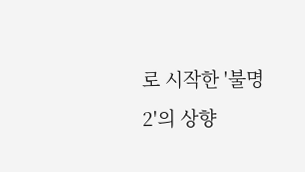로 시작한 '불명2'의 상향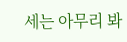세는 아무리 봐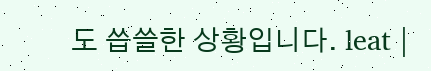도 씁쓸한 상황입니다. leat |